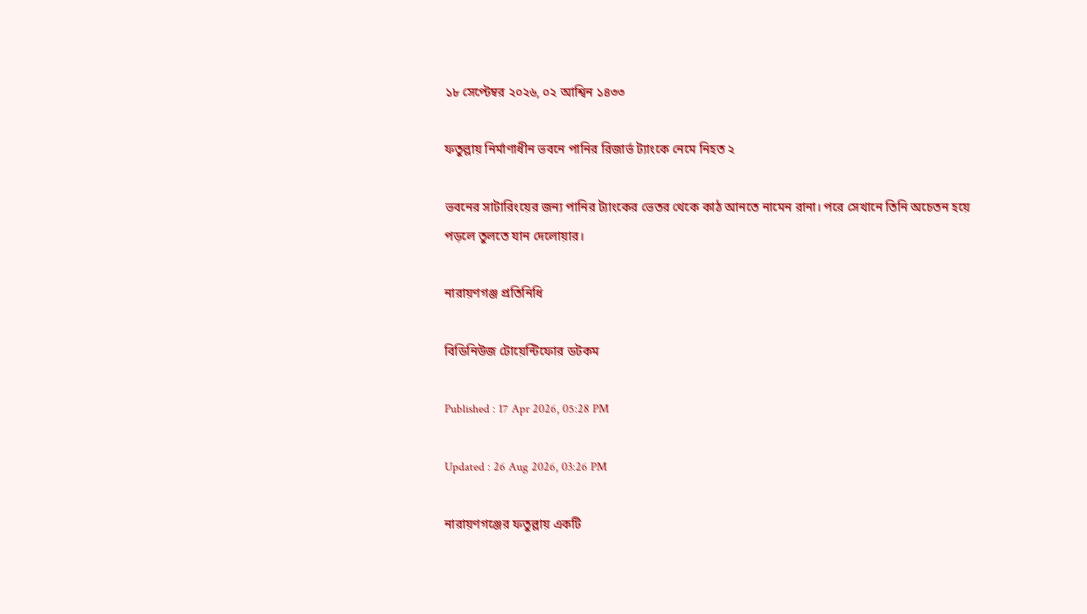১৮ সেপ্টেম্বর ২০২৬, ০২ আশ্বিন ১৪৩৩

ফতুল্লায় নির্মাণাধীন ভবনে পানির রিজার্ভ ট্যাংকে নেমে নিহত ২

ভবনের সাটারিংয়ের জন্য পানির ট্যাংকের ভেতর থেকে কাঠ আনতে নামেন রানা। পরে সেখানে তিনি অচেতন হয়ে পড়লে তুলতে যান দেলোয়ার।

নারায়ণগঞ্জ প্রতিনিধি

বিডিনিউজ টোয়েন্টিফোর ডটকম

Published : 17 Apr 2026, 05:28 PM

Updated : 26 Aug 2026, 03:26 PM

নারায়ণগঞ্জের ফতুল্লায় একটি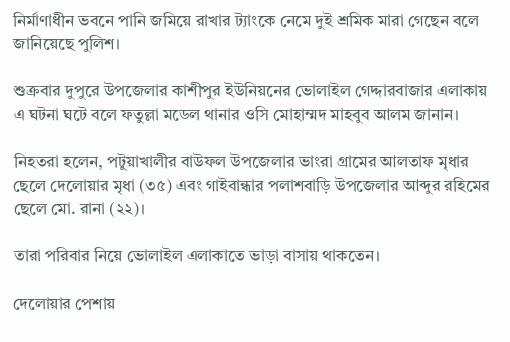নির্মাণাধীন ভবনে পানি জমিয়ে রাখার ট্যাংকে নেমে দুই শ্রমিক মারা গেছেন বলে জানিয়েছে পুলিশ।

শুক্রবার দুপুরে উপজেলার কাশীপুর ইউনিয়নের ভোলাইল গেদ্দারবাজার এলাকায় এ ঘটনা ঘটে বলে ফতুল্লা মডেল থানার ওসি মোহাম্মদ মাহবুব আলম জানান।

নিহতরা হলেন, পটুয়াখালীর বাউফল উপজেলার ভাংরা গ্রামের আলতাফ মৃধার ছেলে দেলোয়ার মৃধা (৩৫) এবং গাইবান্ধার পলাশবাড়ি উপজেলার আব্দুর রহিমের ছেলে মো. রানা (২২)।

তারা পরিবার নিয়ে ভোলাইল এলাকাতে ভাড়া বাসায় থাকতেন।

দেলোয়ার পেশায়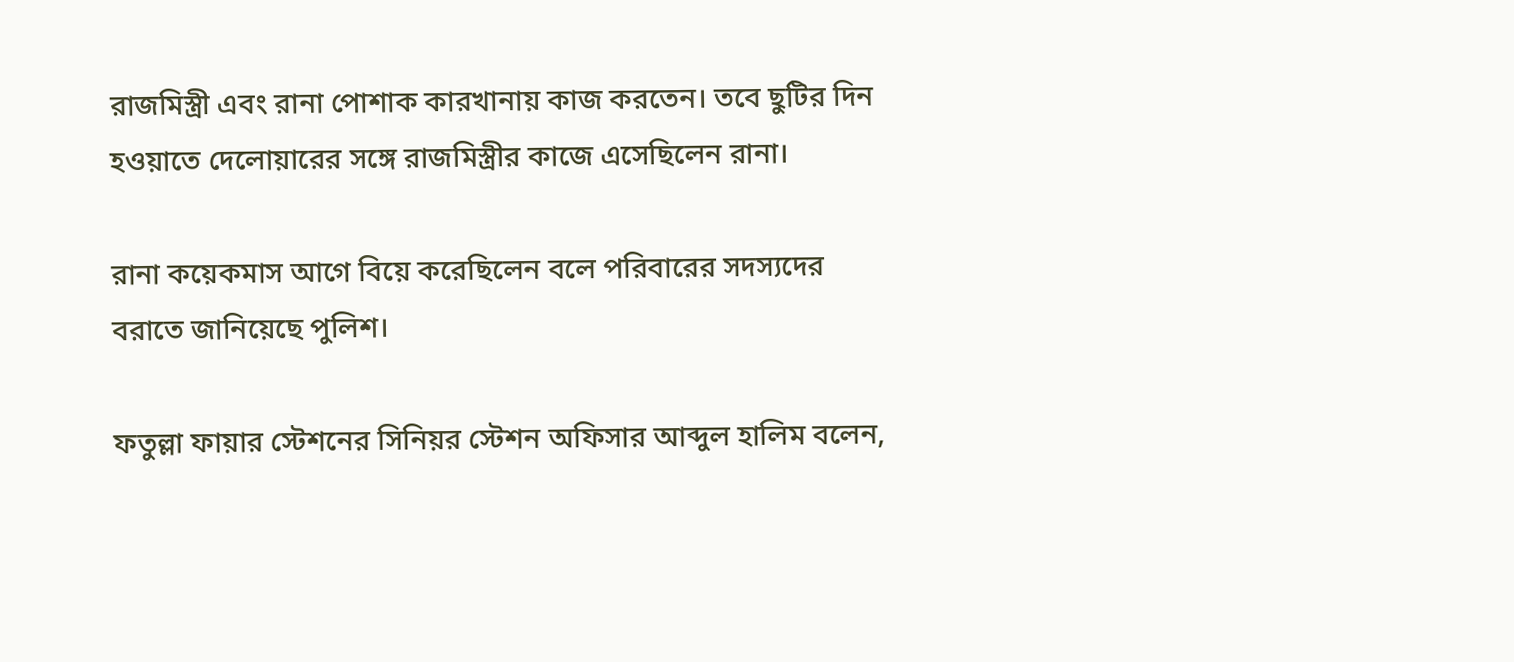রাজমিস্ত্রী এবং রানা পোশাক কারখানায় কাজ করতেন। তবে ছুটির দিন হওয়াতে দেলোয়ারের সঙ্গে রাজমিস্ত্রীর কাজে এসেছিলেন রানা।

রানা কয়েকমাস আগে বিয়ে করেছিলেন বলে পরিবারের সদস্যদের বরাতে জানিয়েছে পুলিশ।

ফতুল্লা ফায়ার স্টেশনের সিনিয়র স্টেশন অফিসার আব্দুল হালিম বলেন,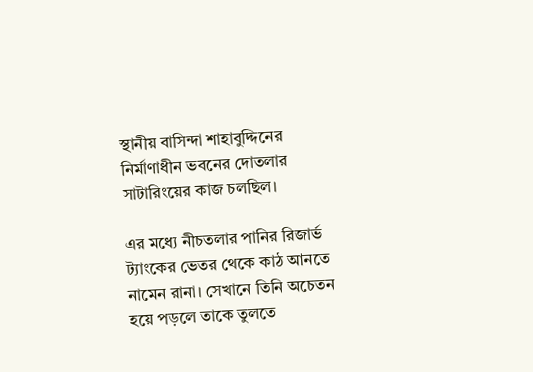স্থানীয় বাসিন্দা শাহাবুদ্দিনের নির্মাণাধীন ভবনের দোতলার সাটারিংয়ের কাজ চলছিল।

এর মধ্যে নীচতলার পানির রিজার্ভ ট্যাংকের ভেতর থেকে কাঠ আনতে নামেন রানা। সেখানে তিনি অচেতন হয়ে পড়লে তাকে তুলতে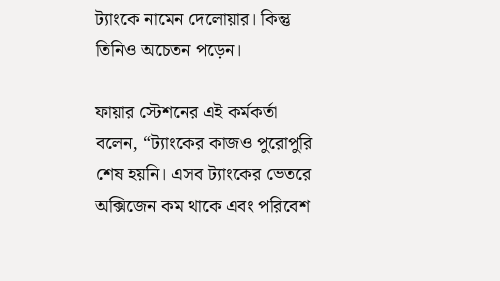ট্যাংকে নামেন দেলোয়ার। কিন্তু তিনিও অচেতন পড়েন।

ফায়ার স্টেশনের এই কর্মকর্তা বলেন, “ট্যাংকের কাজও পুরোপুরি শেষ হয়নি। এসব ট্যাংকের ভেতরে অক্সিজেন কম থাকে এবং পরিবেশ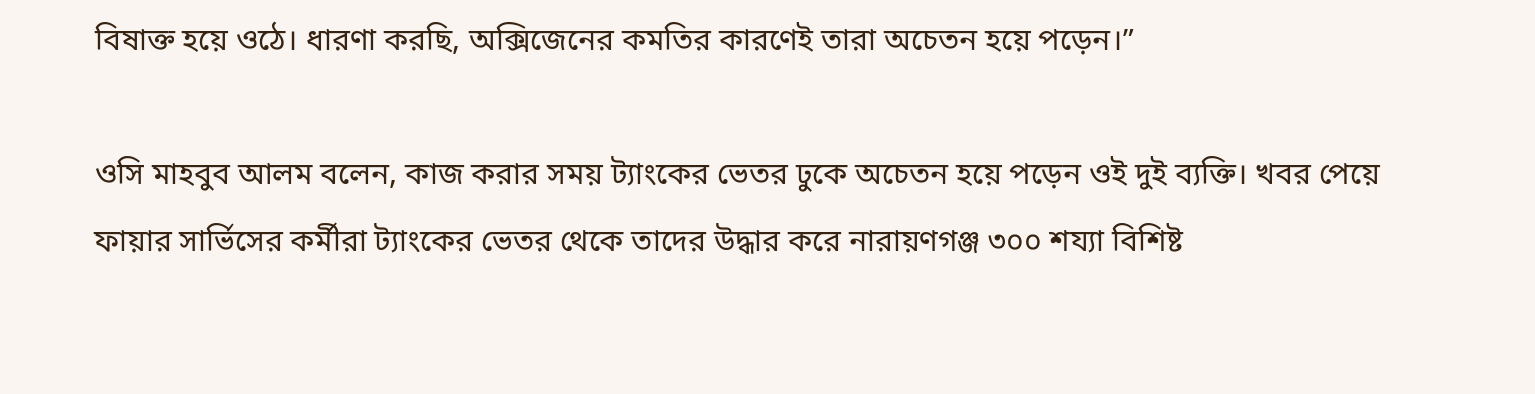বিষাক্ত হয়ে ওঠে। ধারণা করছি, অক্সিজেনের কমতির কারণেই তারা অচেতন হয়ে পড়েন।”

ওসি মাহবুব আলম বলেন, কাজ করার সময় ট্যাংকের ভেতর ঢুকে অচেতন হয়ে পড়েন ওই দুই ব্যক্তি। খবর পেয়ে ফায়ার সার্ভিসের কর্মীরা ট্যাংকের ভেতর থেকে তাদের উদ্ধার করে নারায়ণগঞ্জ ৩০০ শয্যা বিশিষ্ট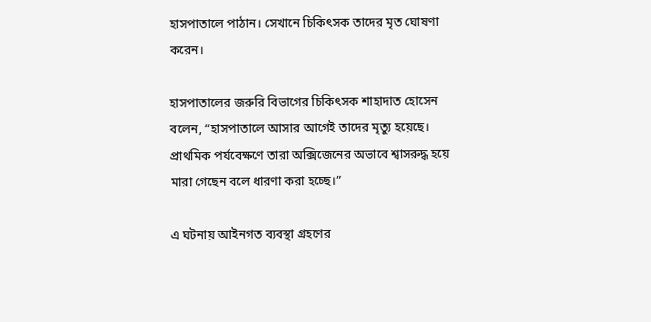হাসপাতালে পাঠান। সেখানে চিকিৎসক তাদের মৃত ঘোষণা করেন।

হাসপাতালের জরুরি বিভাগের চিকিৎসক শাহাদাত হোসেন বলেন, “হাসপাতালে আসার আগেই তাদের মৃত্যু হয়েছে। প্রাথমিক পর্যবেক্ষণে তারা অক্সিজেনের অভাবে শ্বাসরুদ্ধ হয়ে মারা গেছেন বলে ধারণা করা হচ্ছে।”

এ ঘটনায় আইনগত ব্যবস্থা গ্রহণের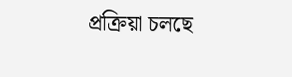প্রক্রিয়া চলছে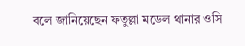বলে জানিয়েছেন ফতুল্লা মডেল থানার ওসি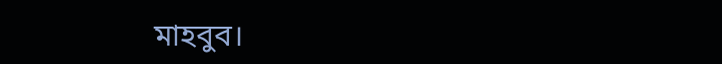মাহবুব।